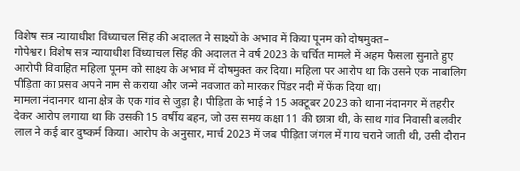विशेष सत्र न्यायाधीश विंध्याचल सिंह की अदालत ने साक्ष्यों के अभाव में किया पूनम को दोषमुक्त–
गोपेश्वर। विशेष सत्र न्यायाधीश विंध्याचल सिंह की अदालत ने वर्ष 2023 के चर्चित मामले में अहम फैसला सुनाते हुए आरोपी विवाहित महिला पूनम को साक्ष्य के अभाव में दोषमुक्त कर दिया। महिला पर आरोप था कि उसने एक नाबालिग पीड़िता का प्रसव अपने नाम से कराया और जन्मे नवजात को मारकर पिंडर नदी में फेंक दिया था।
मामला नंदानगर थाना क्षेत्र के एक गांव से जुड़ा है। पीड़िता के भाई ने 15 अक्टूबर 2023 को थाना नंदानगर में तहरीर देकर आरोप लगाया था कि उसकी 15 वर्षीय बहन, जो उस समय कक्षा 11 की छात्रा थी, के साथ गांव निवासी बलवीर लाल ने कई बार दुष्कर्म किया। आरोप के अनुसार, मार्च 2023 में जब पीड़िता जंगल में गाय चराने जाती थी, उसी दौरान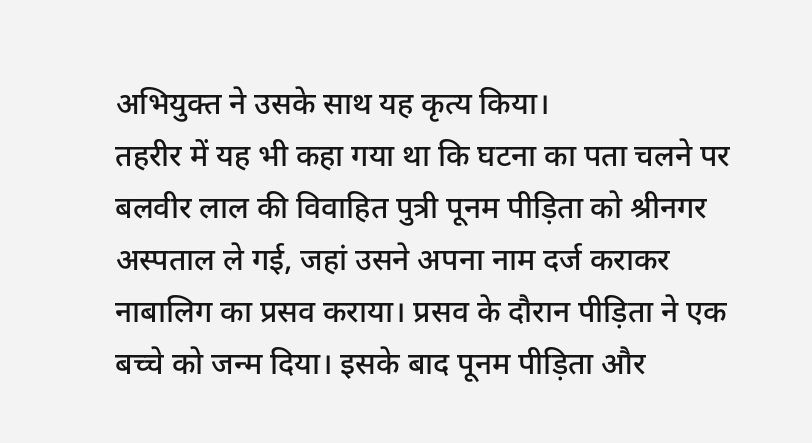अभियुक्त ने उसके साथ यह कृत्य किया।
तहरीर में यह भी कहा गया था कि घटना का पता चलने पर बलवीर लाल की विवाहित पुत्री पूनम पीड़िता को श्रीनगर अस्पताल ले गई, जहां उसने अपना नाम दर्ज कराकर नाबालिग का प्रसव कराया। प्रसव के दौरान पीड़िता ने एक बच्चे को जन्म दिया। इसके बाद पूनम पीड़िता और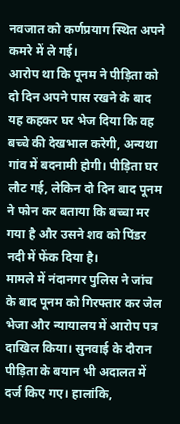नवजात को कर्णप्रयाग स्थित अपने कमरे में ले गई।
आरोप था कि पूनम ने पीड़िता को दो दिन अपने पास रखने के बाद यह कहकर घर भेज दिया कि वह बच्चे की देखभाल करेगी, अन्यथा गांव में बदनामी होगी। पीड़िता घर लौट गई, लेकिन दो दिन बाद पूनम ने फोन कर बताया कि बच्चा मर गया है और उसने शव को पिंडर नदी में फेंक दिया है।
मामले में नंदानगर पुलिस ने जांच के बाद पूनम को गिरफ्तार कर जेल भेजा और न्यायालय में आरोप पत्र दाखिल किया। सुनवाई के दौरान पीड़िता के बयान भी अदालत में दर्ज किए गए। हालांकि,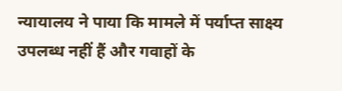न्यायालय ने पाया कि मामले में पर्याप्त साक्ष्य उपलब्ध नहीं हैं और गवाहों के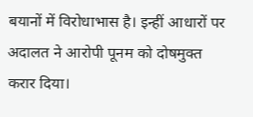बयानों में विरोधाभास है। इन्हीं आधारों पर अदालत ने आरोपी पूनम को दोषमुक्त करार दिया।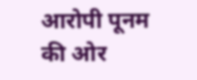आरोपी पूनम की ओर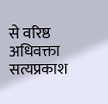से वरिष्ठ अधिवक्ता सत्यप्रकाश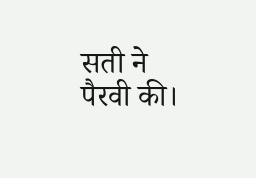सती ने पैरवी की।